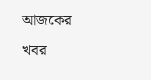আজকের খবর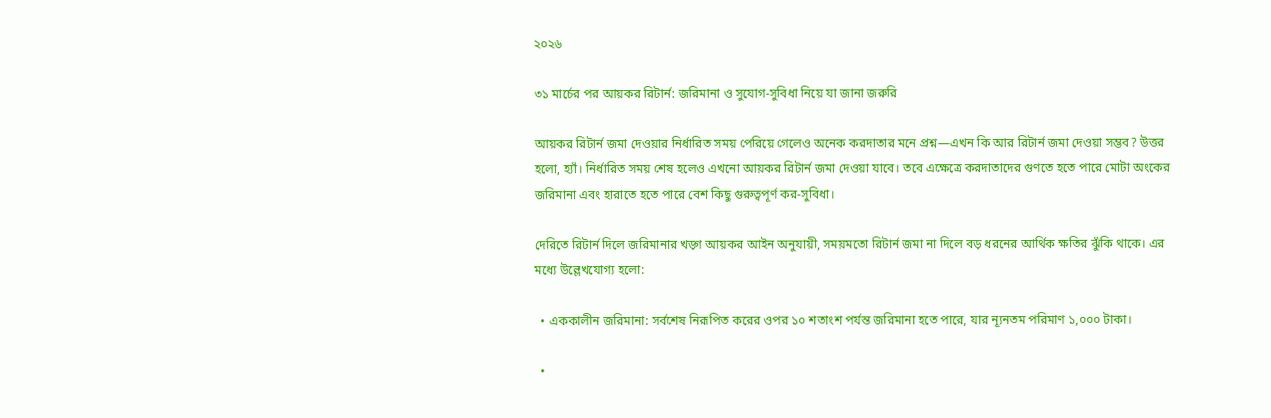২০২৬

৩১ মার্চের পর আয়কর রিটার্ন: জরিমানা ও সুযোগ-সুবিধা নিয়ে যা জানা জরুরি

আয়কর রিটার্ন জমা দেওয়ার নির্ধারিত সময় পেরিয়ে গেলেও অনেক করদাতার মনে প্রশ্ন—এখন কি আর রিটার্ন জমা দেওয়া সম্ভব? উত্তর হলো, হ্যাঁ। নির্ধারিত সময় শেষ হলেও এখনো আয়কর রিটার্ন জমা দেওয়া যাবে। তবে এক্ষেত্রে করদাতাদের গুণতে হতে পারে মোটা অংকের জরিমানা এবং হারাতে হতে পারে বেশ কিছু গুরুত্বপূর্ণ কর-সুবিধা।

দেরিতে রিটার্ন দিলে জরিমানার খড়্গ আয়কর আইন অনুযায়ী, সময়মতো রিটার্ন জমা না দিলে বড় ধরনের আর্থিক ক্ষতির ঝুঁকি থাকে। এর মধ্যে উল্লেখযোগ্য হলো:

  • এককালীন জরিমানা: সর্বশেষ নিরূপিত করের ওপর ১০ শতাংশ পর্যন্ত জরিমানা হতে পারে, যার ন্যূনতম পরিমাণ ১,০০০ টাকা।

  •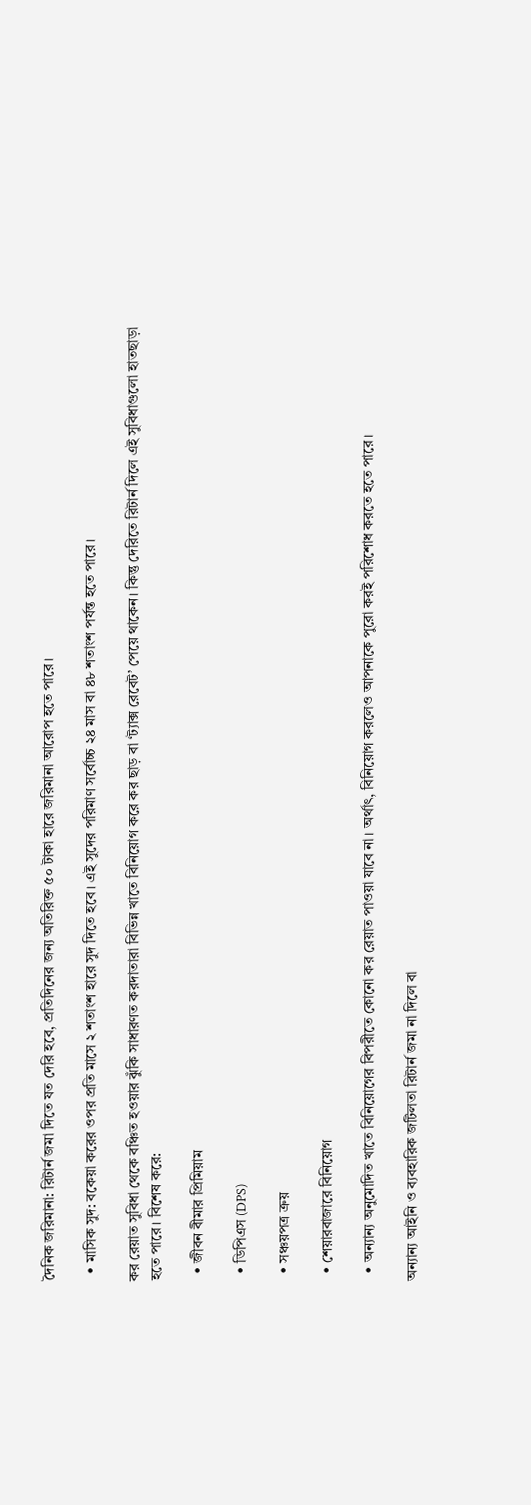দৈনিক জরিমানা: রিটার্ন জমা দিতে যত দেরি হবে, প্রতিদিনের জন্য অতিরিক্ত ৫০ টাকা হারে জরিমানা আরোপ হতে পারে।

  • মাসিক সুদ: বকেয়া করের ওপর প্রতি মাসে ২ শতাংশ হারে সুদ দিতে হবে। এই সুদের পরিমাণ সর্বোচ্চ ২৪ মাস বা ৪৮ শতাংশ পর্যন্ত হতে পারে।

কর রেয়াত সুবিধা থেকে বঞ্চিত হওয়ার ঝুঁকি সাধারণত করদাতারা বিভিন্ন খাতে বিনিয়োগ করে কর ছাড় বা ‘ট্যাক্স রেবেট’ পেয়ে থাকেন। কিন্তু দেরিতে রিটার্ন দিলে এই সুবিধাগুলো হাতছাড়া হতে পারে। বিশেষ করে:

  • জীবন বীমার প্রিমিয়াম

  • ডিপিএস (DPS)

  • সঞ্চয়পত্র ক্রয়

  • শেয়ারবাজারে বিনিয়োগ

  • অন্যান্য অনুমোদিত খাতে বিনিয়োগের বিপরীতে কোনো কর রেয়াত পাওয়া যাবে না। অর্থাৎ, বিনিয়োগ করলেও আপনাকে পুরো করই পরিশোধ করতে হতে পারে।

অন্যান্য আইনি ও ব্যবহারিক জটিলতা রিটার্ন জমা না দিলে বা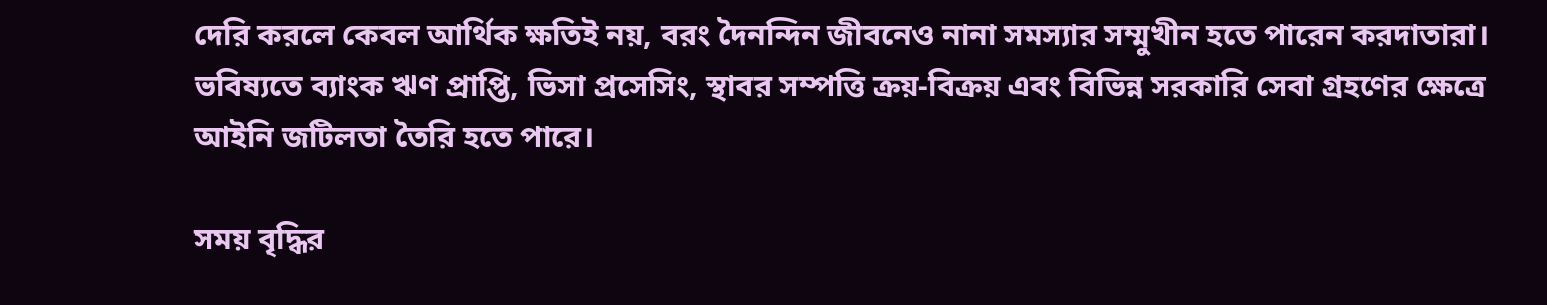দেরি করলে কেবল আর্থিক ক্ষতিই নয়, বরং দৈনন্দিন জীবনেও নানা সমস্যার সম্মুখীন হতে পারেন করদাতারা। ভবিষ্যতে ব্যাংক ঋণ প্রাপ্তি, ভিসা প্রসেসিং, স্থাবর সম্পত্তি ক্রয়-বিক্রয় এবং বিভিন্ন সরকারি সেবা গ্রহণের ক্ষেত্রে আইনি জটিলতা তৈরি হতে পারে।

সময় বৃদ্ধির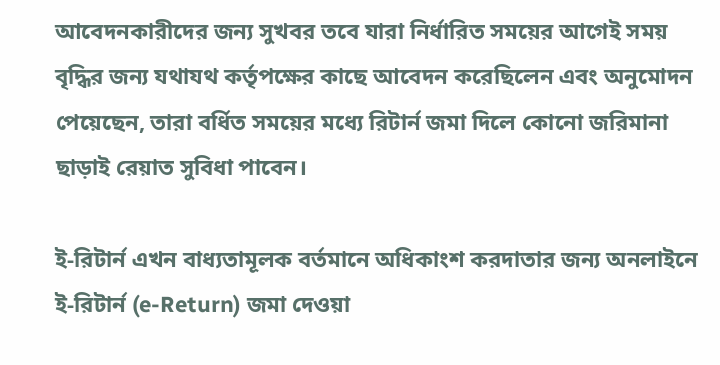আবেদনকারীদের জন্য সুখবর তবে যারা নির্ধারিত সময়ের আগেই সময় বৃদ্ধির জন্য যথাযথ কর্তৃপক্ষের কাছে আবেদন করেছিলেন এবং অনুমোদন পেয়েছেন, তারা বর্ধিত সময়ের মধ্যে রিটার্ন জমা দিলে কোনো জরিমানা ছাড়াই রেয়াত সুবিধা পাবেন।

ই-রিটার্ন এখন বাধ্যতামূলক বর্তমানে অধিকাংশ করদাতার জন্য অনলাইনে ই-রিটার্ন (e-Return) জমা দেওয়া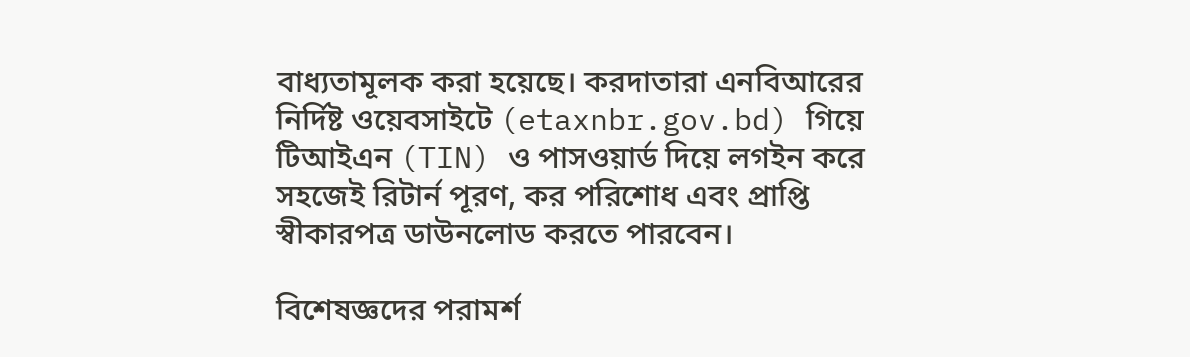বাধ্যতামূলক করা হয়েছে। করদাতারা এনবিআরের নির্দিষ্ট ওয়েবসাইটে (etaxnbr.gov.bd) গিয়ে টিআইএন (TIN) ও পাসওয়ার্ড দিয়ে লগইন করে সহজেই রিটার্ন পূরণ, কর পরিশোধ এবং প্রাপ্তি স্বীকারপত্র ডাউনলোড করতে পারবেন।

বিশেষজ্ঞদের পরামর্শ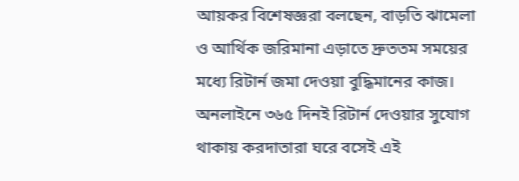আয়কর বিশেষজ্ঞরা বলছেন, বাড়তি ঝামেলা ও আর্থিক জরিমানা এড়াতে দ্রুততম সময়ের মধ্যে রিটার্ন জমা দেওয়া বুদ্ধিমানের কাজ। অনলাইনে ৩৬৫ দিনই রিটার্ন দেওয়ার সুযোগ থাকায় করদাতারা ঘরে বসেই এই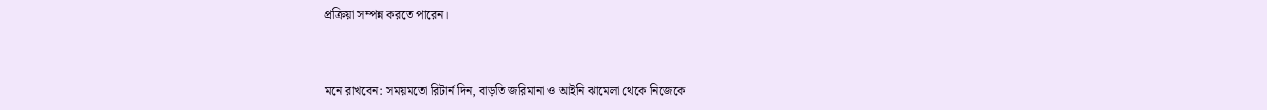প্রক্রিয়া সম্পন্ন করতে পারেন।


মনে রাখবেন: সময়মতো রিটার্ন দিন, বাড়তি জরিমানা ও আইনি ঝামেলা থেকে নিজেকে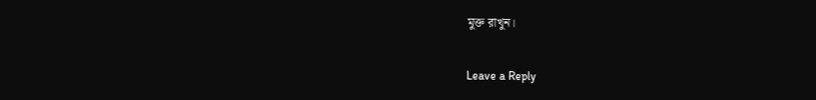মুক্ত রাখুন।

Leave a Reply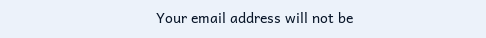Your email address will not be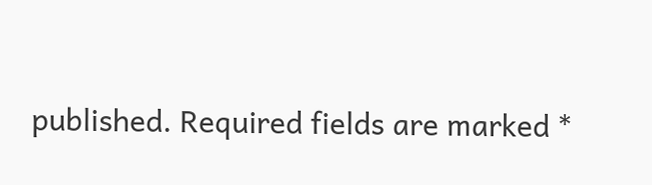published. Required fields are marked *